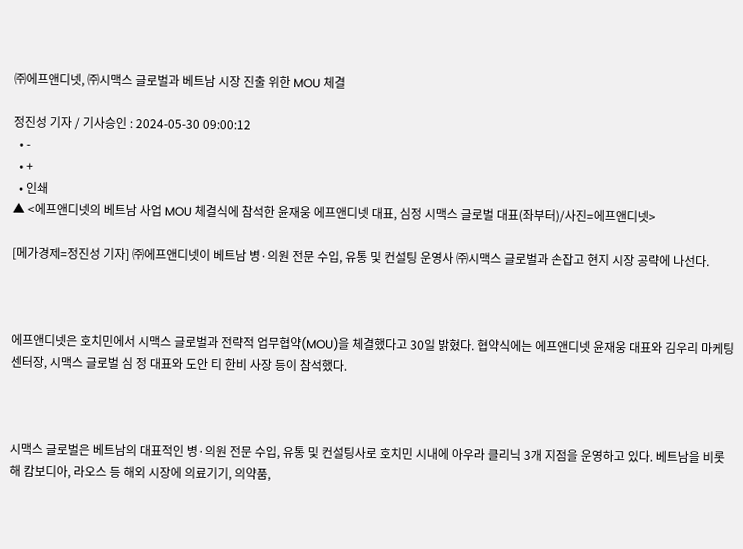㈜에프앤디넷, ㈜시맥스 글로벌과 베트남 시장 진출 위한 MOU 체결

정진성 기자 / 기사승인 : 2024-05-30 09:00:12
  • -
  • +
  • 인쇄
▲ <에프앤디넷의 베트남 사업 MOU 체결식에 참석한 윤재웅 에프앤디넷 대표, 심정 시맥스 글로벌 대표(좌부터)/사진=에프앤디넷>

[메가경제=정진성 기자] ㈜에프앤디넷이 베트남 병·의원 전문 수입, 유통 및 컨설팅 운영사 ㈜시맥스 글로벌과 손잡고 현지 시장 공략에 나선다.



에프앤디넷은 호치민에서 시맥스 글로벌과 전략적 업무협약(MOU)을 체결했다고 30일 밝혔다. 협약식에는 에프앤디넷 윤재웅 대표와 김우리 마케팅 센터장, 시맥스 글로벌 심 정 대표와 도안 티 한비 사장 등이 참석했다.



시맥스 글로벌은 베트남의 대표적인 병·의원 전문 수입, 유통 및 컨설팅사로 호치민 시내에 아우라 클리닉 3개 지점을 운영하고 있다. 베트남을 비롯해 캄보디아, 라오스 등 해외 시장에 의료기기, 의약품,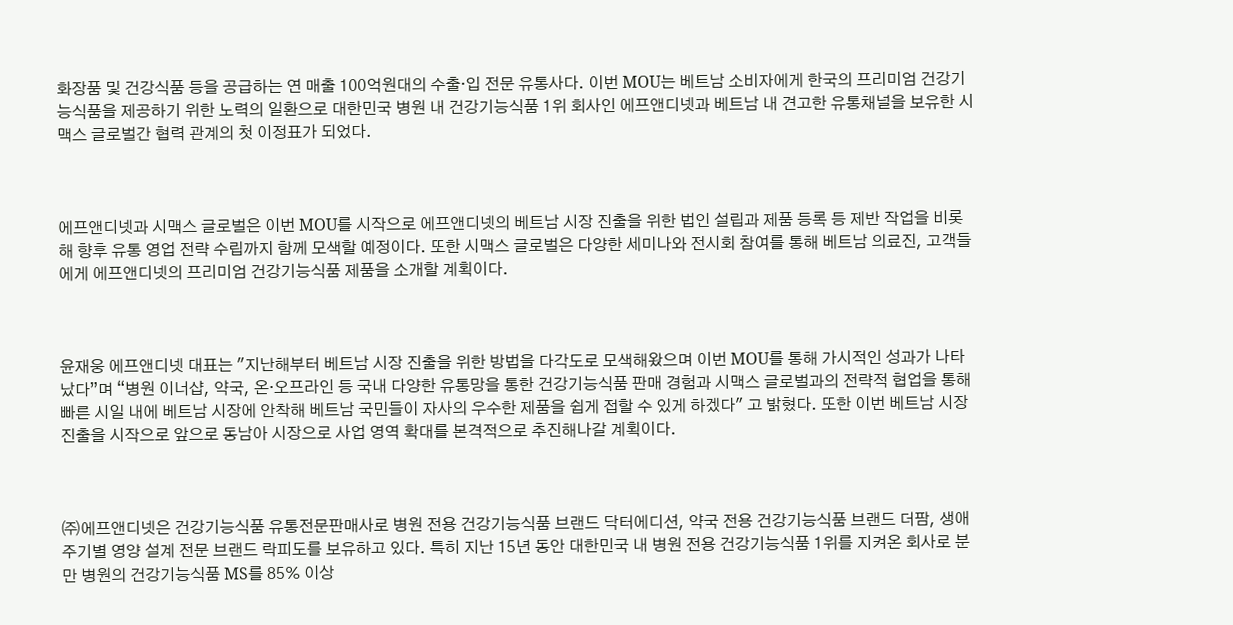화장품 및 건강식품 등을 공급하는 연 매출 100억원대의 수출·입 전문 유통사다. 이번 MOU는 베트남 소비자에게 한국의 프리미엄 건강기능식품을 제공하기 위한 노력의 일환으로 대한민국 병원 내 건강기능식품 1위 회사인 에프앤디넷과 베트남 내 견고한 유통채널을 보유한 시맥스 글로벌간 협력 관계의 첫 이정표가 되었다.



에프앤디넷과 시맥스 글로벌은 이번 MOU를 시작으로 에프앤디넷의 베트남 시장 진출을 위한 법인 설립과 제품 등록 등 제반 작업을 비롯해 향후 유통 영업 전략 수립까지 함께 모색할 예정이다. 또한 시맥스 글로벌은 다양한 세미나와 전시회 참여를 통해 베트남 의료진, 고객들에게 에프앤디넷의 프리미엄 건강기능식품 제품을 소개할 계획이다.



윤재웅 에프앤디넷 대표는 "지난해부터 베트남 시장 진출을 위한 방법을 다각도로 모색해왔으며 이번 MOU를 통해 가시적인 성과가 나타났다”며 “병원 이너샵, 약국, 온·오프라인 등 국내 다양한 유통망을 통한 건강기능식품 판매 경험과 시맥스 글로벌과의 전략적 협업을 통해 빠른 시일 내에 베트남 시장에 안착해 베트남 국민들이 자사의 우수한 제품을 쉽게 접할 수 있게 하겠다" 고 밝혔다. 또한 이번 베트남 시장 진출을 시작으로 앞으로 동남아 시장으로 사업 영역 확대를 본격적으로 추진해나갈 계획이다.



㈜에프앤디넷은 건강기능식품 유통전문판매사로 병원 전용 건강기능식품 브랜드 닥터에디션, 약국 전용 건강기능식품 브랜드 더팜, 생애주기별 영양 설계 전문 브랜드 락피도를 보유하고 있다. 특히 지난 15년 동안 대한민국 내 병원 전용 건강기능식품 1위를 지켜온 회사로 분만 병원의 건강기능식품 MS를 85% 이상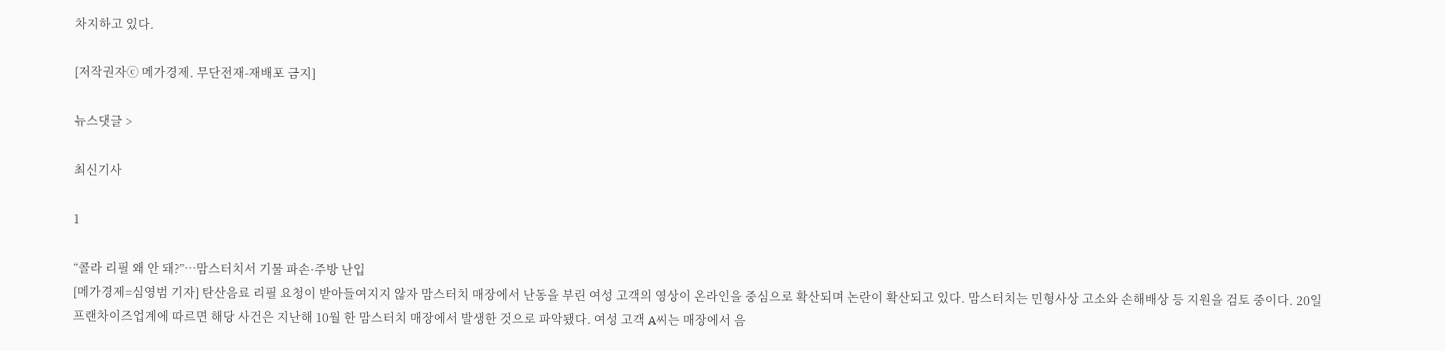차지하고 있다.

[저작권자ⓒ 메가경제. 무단전재-재배포 금지]

뉴스댓글 >

최신기사

1

“콜라 리필 왜 안 돼?”…맘스터치서 기물 파손·주방 난입
[메가경제=심영범 기자] 탄산음료 리필 요청이 받아들여지지 않자 맘스터치 매장에서 난동을 부린 여성 고객의 영상이 온라인을 중심으로 확산되며 논란이 확산되고 있다. 맘스터치는 민형사상 고소와 손해배상 등 지원을 검토 중이다. 20일 프랜차이즈업계에 따르면 해당 사건은 지난해 10월 한 맘스터치 매장에서 발생한 것으로 파악됐다. 여성 고객 A씨는 매장에서 음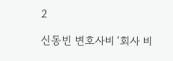2

신동빈 변호사비 ‘회사 비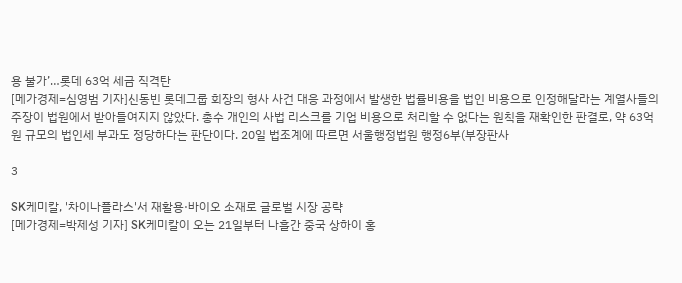용 불가’…롯데 63억 세금 직격탄
[메가경제=심영범 기자]신동빈 롯데그룹 회장의 형사 사건 대응 과정에서 발생한 법률비용을 법인 비용으로 인정해달라는 계열사들의 주장이 법원에서 받아들여지지 않았다. 총수 개인의 사법 리스크를 기업 비용으로 처리할 수 없다는 원칙을 재확인한 판결로, 약 63억 원 규모의 법인세 부과도 정당하다는 판단이다. 20일 법조계에 따르면 서울행정법원 행정6부(부장판사

3

SK케미칼, '차이나플라스'서 재활용·바이오 소재로 글로벌 시장 공략
[메가경제=박제성 기자] SK케미칼이 오는 21일부터 나흘간 중국 상하이 홍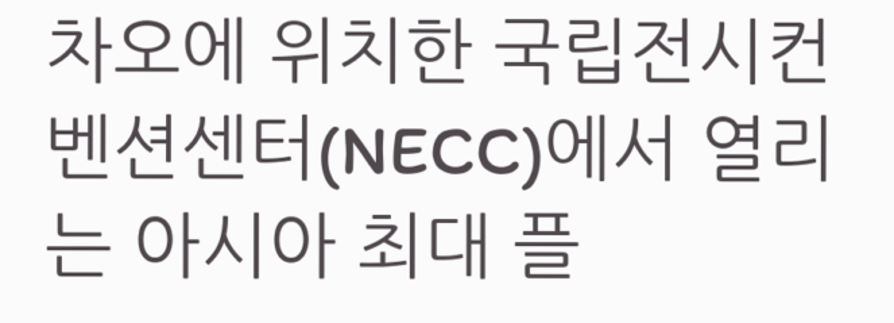차오에 위치한 국립전시컨벤션센터(NECC)에서 열리는 아시아 최대 플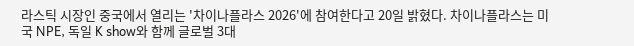라스틱 시장인 중국에서 열리는 '차이나플라스 2026'에 참여한다고 20일 밝혔다. 차이나플라스는 미국 NPE, 독일 K show와 함께 글로벌 3대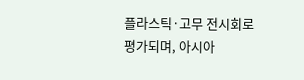플라스틱·고무 전시회로 평가되며, 아시아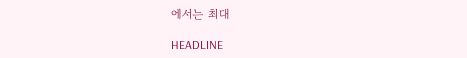에서는 최대

HEADLINE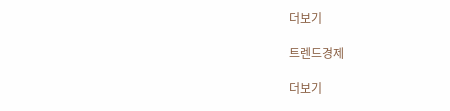더보기

트렌드경제

더보기